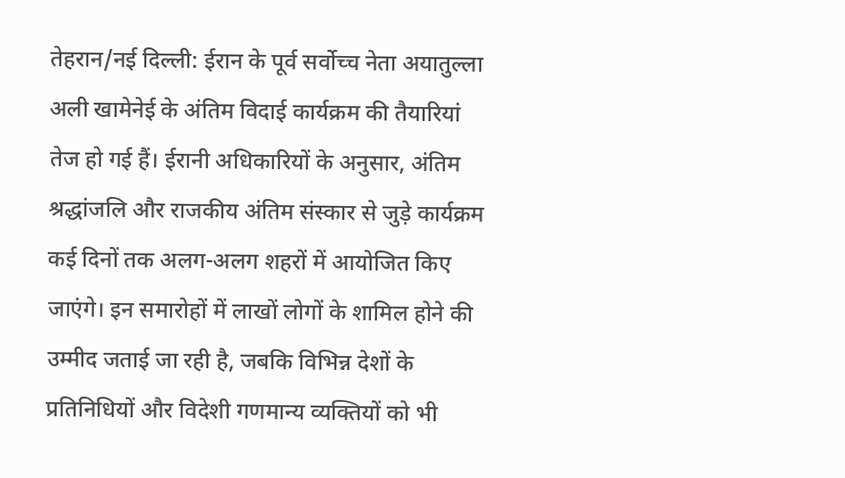तेहरान/नई दिल्ली: ईरान के पूर्व सर्वोच्च नेता अयातुल्ला अली खामेनेई के अंतिम विदाई कार्यक्रम की तैयारियां तेज हो गई हैं। ईरानी अधिकारियों के अनुसार, अंतिम श्रद्धांजलि और राजकीय अंतिम संस्कार से जुड़े कार्यक्रम कई दिनों तक अलग-अलग शहरों में आयोजित किए जाएंगे। इन समारोहों में लाखों लोगों के शामिल होने की उम्मीद जताई जा रही है, जबकि विभिन्न देशों के प्रतिनिधियों और विदेशी गणमान्य व्यक्तियों को भी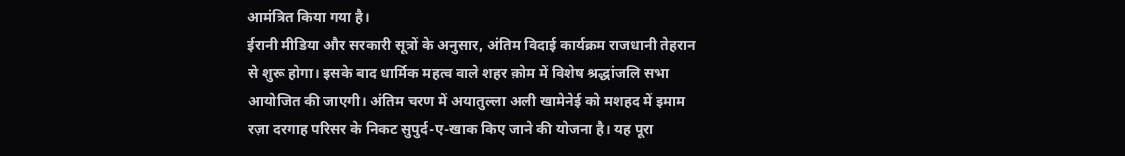आमंत्रित किया गया है।
ईरानी मीडिया और सरकारी सूत्रों के अनुसार, अंतिम विदाई कार्यक्रम राजधानी तेहरान से शुरू होगा। इसके बाद धार्मिक महत्व वाले शहर क़ोम में विशेष श्रद्धांजलि सभा आयोजित की जाएगी। अंतिम चरण में अयातुल्ला अली खामेनेई को मशहद में इमाम रज़ा दरगाह परिसर के निकट सुपुर्द-ए-खाक किए जाने की योजना है। यह पूरा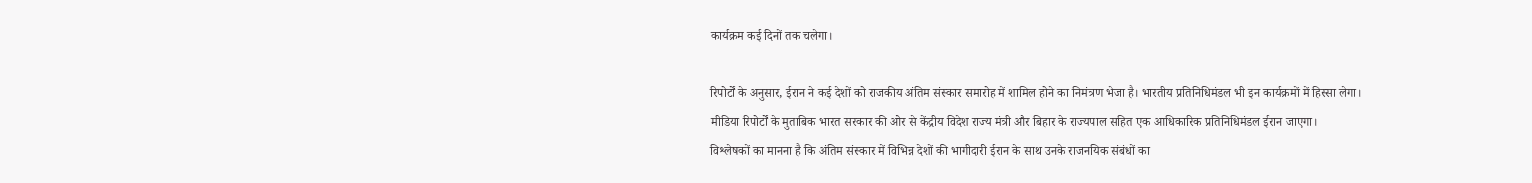कार्यक्रम कई दिनों तक चलेगा।

रिपोर्टों के अनुसार, ईरान ने कई देशों को राजकीय अंतिम संस्कार समारोह में शामिल होने का निमंत्रण भेजा है। भारतीय प्रतिनिधिमंडल भी इन कार्यक्रमों में हिस्सा लेगा। मीडिया रिपोर्टों के मुताबिक भारत सरकार की ओर से केंद्रीय विदेश राज्य मंत्री और बिहार के राज्यपाल सहित एक आधिकारिक प्रतिनिधिमंडल ईरान जाएगा।
विश्लेषकों का मानना है कि अंतिम संस्कार में विभिन्न देशों की भागीदारी ईरान के साथ उनके राजनयिक संबंधों का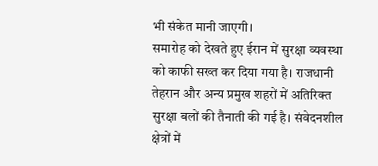भी संकेत मानी जाएगी।
समारोह को देखते हुए ईरान में सुरक्षा व्यवस्था को काफी सख्त कर दिया गया है। राजधानी तेहरान और अन्य प्रमुख शहरों में अतिरिक्त सुरक्षा बलों की तैनाती की गई है। संवेदनशील क्षेत्रों में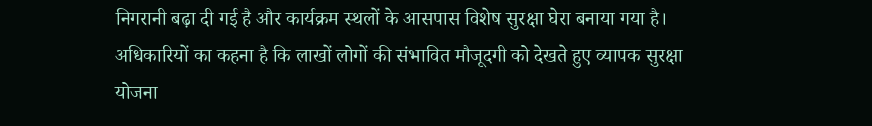निगरानी बढ़ा दी गई है और कार्यक्रम स्थलों के आसपास विशेष सुरक्षा घेरा बनाया गया है। अधिकारियों का कहना है कि लाखों लोगों की संभावित मौजूदगी को देखते हुए व्यापक सुरक्षा योजना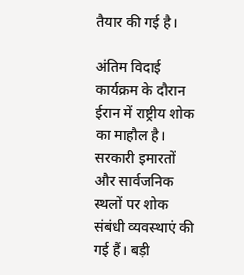तैयार की गई है।

अंतिम विदाई कार्यक्रम के दौरान ईरान में राष्ट्रीय शोक का माहौल है। सरकारी इमारतों और सार्वजनिक स्थलों पर शोक संबंधी व्यवस्थाएं की गई हैं। बड़ी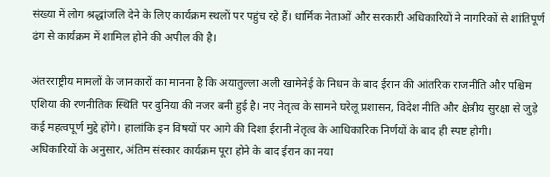संख्या में लोग श्रद्धांजलि देने के लिए कार्यक्रम स्थलों पर पहुंच रहे हैं। धार्मिक नेताओं और सरकारी अधिकारियों ने नागरिकों से शांतिपूर्ण ढंग से कार्यक्रम में शामिल होने की अपील की है।

अंतरराष्ट्रीय मामलों के जानकारों का मानना है कि अयातुल्ला अली खामेनेई के निधन के बाद ईरान की आंतरिक राजनीति और पश्चिम एशिया की रणनीतिक स्थिति पर दुनिया की नजर बनी हुई है। नए नेतृत्व के सामने घरेलू प्रशासन, विदेश नीति और क्षेत्रीय सुरक्षा से जुड़े कई महत्वपूर्ण मुद्दे होंगे। हालांकि इन विषयों पर आगे की दिशा ईरानी नेतृत्व के आधिकारिक निर्णयों के बाद ही स्पष्ट होगी।
अधिकारियों के अनुसार, अंतिम संस्कार कार्यक्रम पूरा होने के बाद ईरान का नया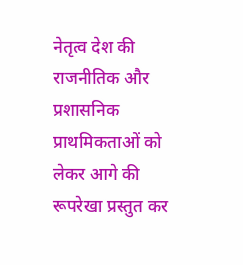नेतृत्व देश की राजनीतिक और प्रशासनिक प्राथमिकताओं को लेकर आगे की रूपरेखा प्रस्तुत कर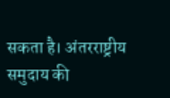सकता है। अंतरराष्ट्रीय समुदाय की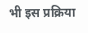भी इस प्रक्रिया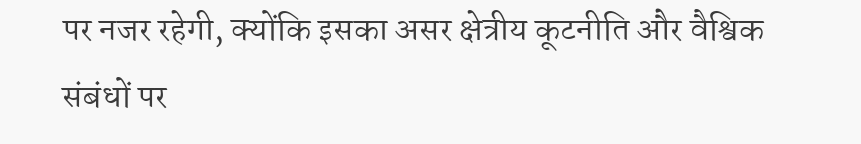पर नजर रहेगी, क्योंकि इसका असर क्षेत्रीय कूटनीति और वैश्विक संबंधों पर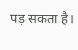पड़ सकता है।